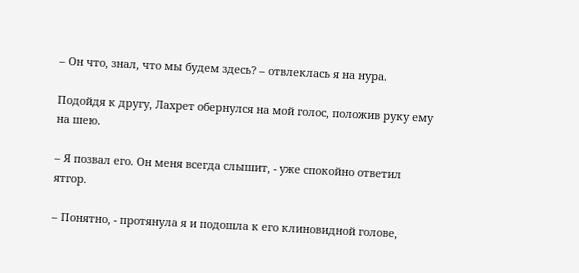– Он что, знал, что мы будем здесь? – отвлеклась я на нура.

Подойдя к другу, Лахрет обернулся на мой голос, положив руку ему на шею.

– Я позвал его. Он меня всегда слышит, - уже спокойно ответил ятгор.

– Понятно, - протянула я и подошла к его клиновидной голове,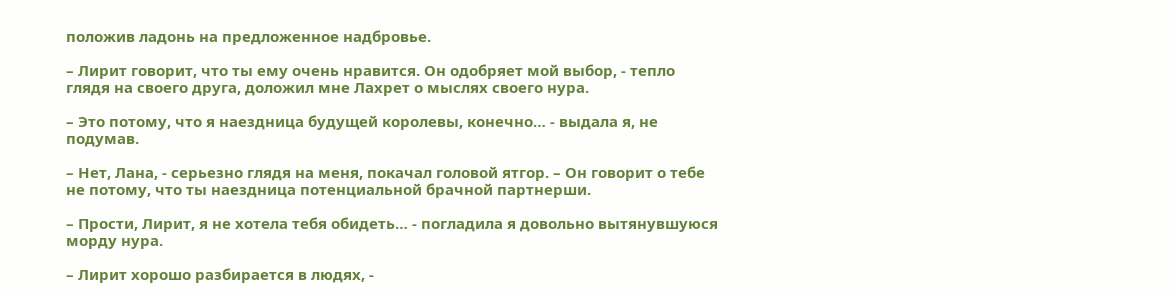положив ладонь на предложенное надбровье.

– Лирит говорит, что ты ему очень нравится. Он одобряет мой выбор, - тепло глядя на своего друга, доложил мне Лахрет о мыслях своего нура.

– Это потому, что я наездница будущей королевы, конечно… - выдала я, не подумав.

– Нет, Лана, - серьезно глядя на меня, покачал головой ятгор. – Он говорит о тебе не потому, что ты наездница потенциальной брачной партнерши.

– Прости, Лирит, я не хотела тебя обидеть… - погладила я довольно вытянувшуюся морду нура.

– Лирит хорошо разбирается в людях, -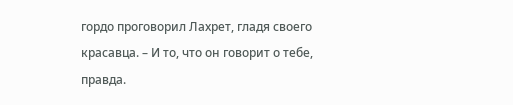гордо проговорил Лахрет, гладя своего красавца. – И то, что он говорит о тебе, правда.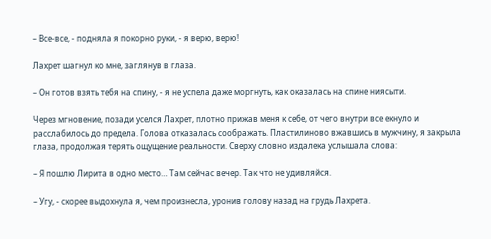– Все-все, - подняла я покорно руки, - я верю, верю!

Лахрет шагнул ко мне, заглянув в глаза.

– Он готов взять тебя на спину, - я не успела даже моргнуть, как оказалась на спине ниясыти.

Через мгновение, позади уселся Лахрет, плотно прижав меня к себе, от чего внутри все екнуло и расслабилось до предела. Голова отказалась соображать. Пластилиново вжавшись в мужчину, я закрыла глаза, продолжая терять ощущение реальности. Сверху словно издалека услышала слова:

– Я пошлю Лирита в одно место… Там сейчас вечер. Так что не удивляйся.

– Угу, - скорее выдохнула я, чем произнесла, уронив голову назад на грудь Лахрета.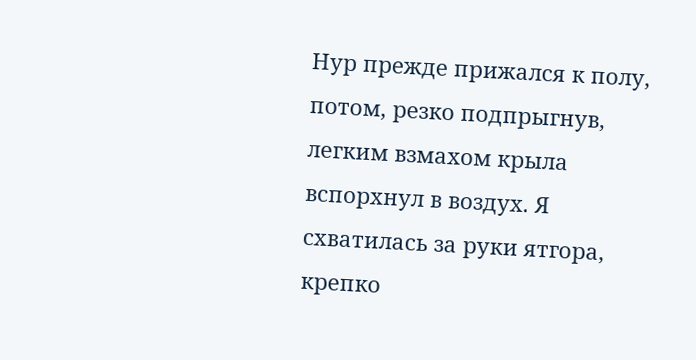Нур прежде прижался к полу, потом, резко подпрыгнув, легким взмахом крыла вспорхнул в воздух. Я схватилась за руки ятгора, крепко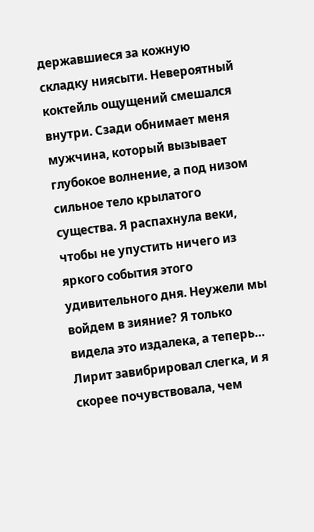державшиеся за кожную складку ниясыти. Невероятный коктейль ощущений смешался внутри. Сзади обнимает меня мужчина, который вызывает глубокое волнение, а под низом сильное тело крылатого существа. Я распахнула веки, чтобы не упустить ничего из яркого события этого удивительного дня. Неужели мы войдем в зияние? Я только видела это издалека, а теперь… Лирит завибрировал слегка, и я скорее почувствовала, чем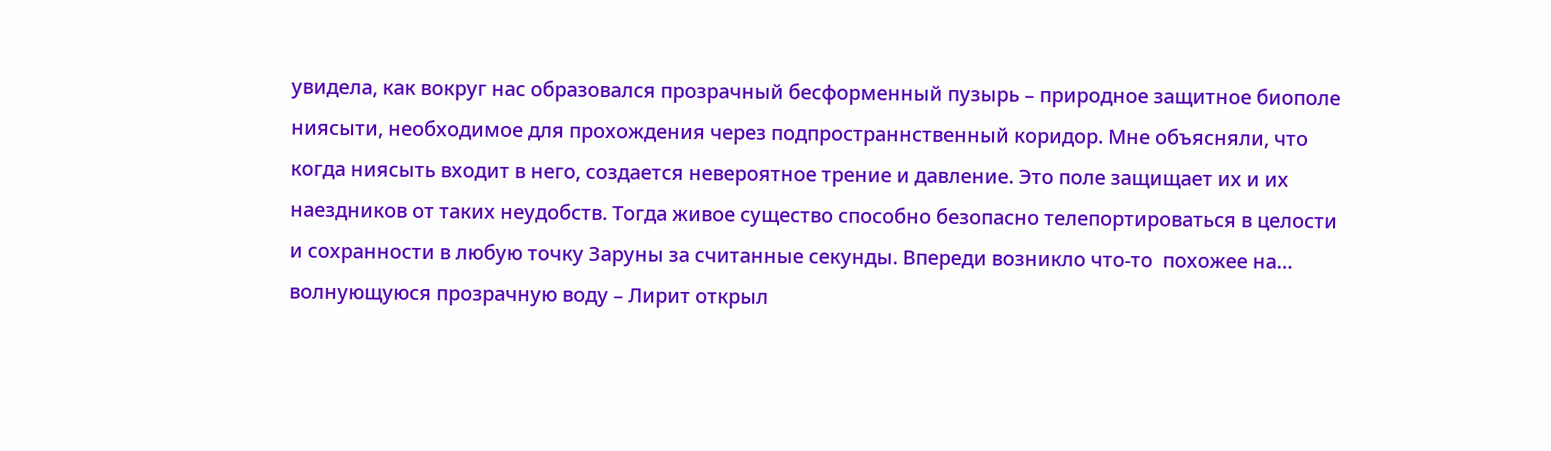увидела, как вокруг нас образовался прозрачный бесформенный пузырь – природное защитное биополе ниясыти, необходимое для прохождения через подпространнственный коридор. Мне объясняли, что когда ниясыть входит в него, создается невероятное трение и давление. Это поле защищает их и их наездников от таких неудобств. Тогда живое существо способно безопасно телепортироваться в целости и сохранности в любую точку Заруны за считанные секунды. Впереди возникло что-то  похожее на… волнующуюся прозрачную воду – Лирит открыл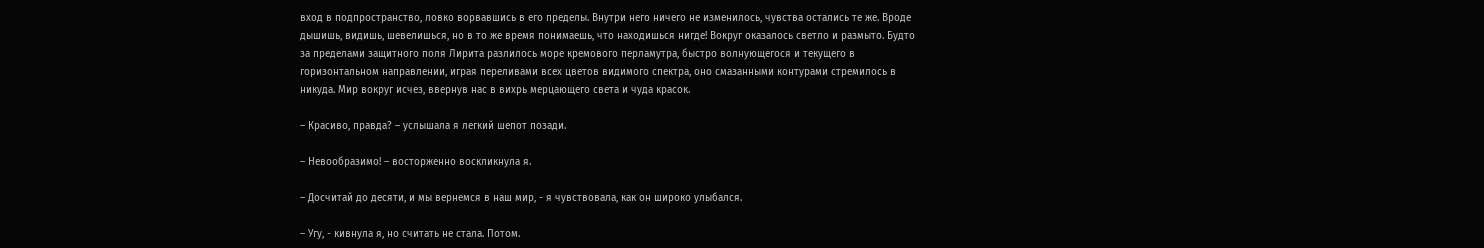вход в подпространство, ловко ворвавшись в его пределы. Внутри него ничего не изменилось, чувства остались те же. Вроде дышишь, видишь, шевелишься, но в то же время понимаешь, что находишься нигде! Вокруг оказалось светло и размыто. Будто за пределами защитного поля Лирита разлилось море кремового перламутра, быстро волнующегося и текущего в горизонтальном направлении, играя переливами всех цветов видимого спектра, оно смазанными контурами стремилось в никуда. Мир вокруг исчез, ввернув нас в вихрь мерцающего света и чуда красок.

– Красиво, правда? – услышала я легкий шепот позади.

– Невообразимо! – восторженно воскликнула я.

– Досчитай до десяти, и мы вернемся в наш мир, - я чувствовала, как он широко улыбался.

– Угу, - кивнула я, но считать не стала. Потом.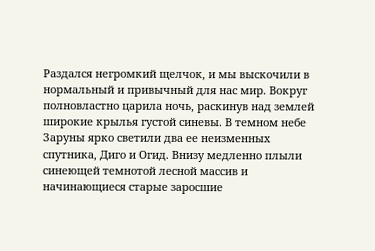Раздался негромкий щелчок, и мы выскочили в нормальный и привычный для нас мир. Вокруг полновластно царила ночь, раскинув над землей широкие крылья густой синевы. В темном небе Заруны ярко светили два ее неизменных спутника, Диго и Огид. Внизу медленно плыли синеющей темнотой лесной массив и начинающиеся старые заросшие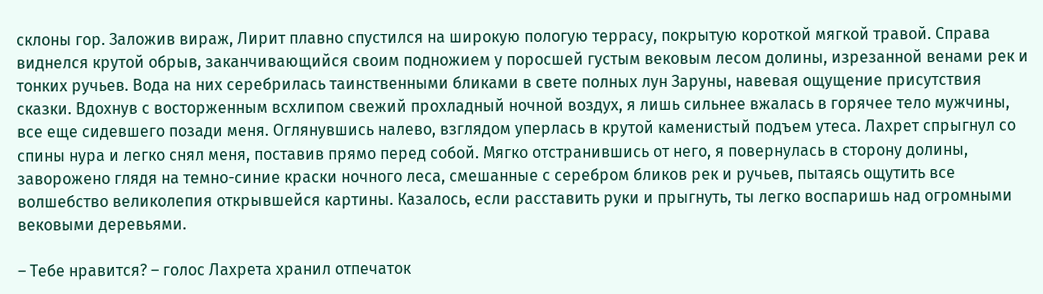склоны гор. Заложив вираж, Лирит плавно спустился на широкую пологую террасу, покрытую короткой мягкой травой. Справа виднелся крутой обрыв, заканчивающийся своим подножием у поросшей густым вековым лесом долины, изрезанной венами рек и тонких ручьев. Вода на них серебрилась таинственными бликами в свете полных лун Заруны, навевая ощущение присутствия сказки. Вдохнув с восторженным всхлипом свежий прохладный ночной воздух, я лишь сильнее вжалась в горячее тело мужчины, все еще сидевшего позади меня. Оглянувшись налево, взглядом уперлась в крутой каменистый подъем утеса. Лахрет спрыгнул со спины нура и легко снял меня, поставив прямо перед собой. Мягко отстранившись от него, я повернулась в сторону долины, заворожено глядя на темно-синие краски ночного леса, смешанные с серебром бликов рек и ручьев, пытаясь ощутить все волшебство великолепия открывшейся картины. Казалось, если расставить руки и прыгнуть, ты легко воспаришь над огромными вековыми деревьями.

– Тебе нравится? – голос Лахрета хранил отпечаток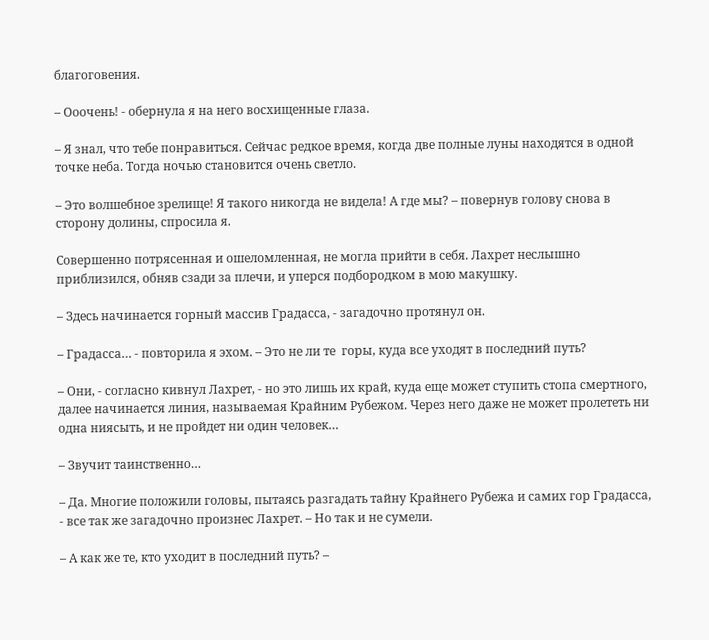благоговения.

– Ооочень! - обернула я на него восхищенные глаза.

– Я знал, что тебе понравиться. Сейчас редкое время, когда две полные луны находятся в одной точке неба. Тогда ночью становится очень светло.

– Это волшебное зрелище! Я такого никогда не видела! А где мы? – повернув голову снова в сторону долины, спросила я.

Совершенно потрясенная и ошеломленная, не могла прийти в себя. Лахрет неслышно приблизился, обняв сзади за плечи, и уперся подбородком в мою макушку.

– Здесь начинается горный массив Градасса, - загадочно протянул он.

– Градасса… - повторила я эхом. – Это не ли те  горы, куда все уходят в последний путь?

– Они, - согласно кивнул Лахрет, - но это лишь их край, куда еще может ступить стопа смертного, далее начинается линия, называемая Крайним Рубежом. Через него даже не может пролететь ни одна ниясыть, и не пройдет ни один человек…

– Звучит таинственно…

– Да. Многие положили головы, пытаясь разгадать тайну Крайнего Рубежа и самих гор Градасса, - все так же загадочно произнес Лахрет. – Но так и не сумели.

– А как же те, кто уходит в последний путь? –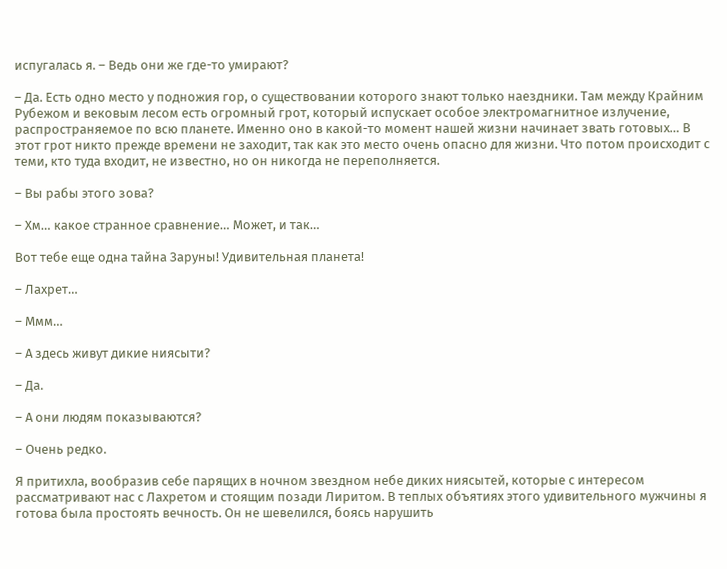испугалась я. – Ведь они же где-то умирают?

– Да. Есть одно место у подножия гор, о существовании которого знают только наездники. Там между Крайним Рубежом и вековым лесом есть огромный грот, который испускает особое электромагнитное излучение, распространяемое по всю планете. Именно оно в какой-то момент нашей жизни начинает звать готовых… В этот грот никто прежде времени не заходит, так как это место очень опасно для жизни. Что потом происходит с теми, кто туда входит, не известно, но он никогда не переполняется.

– Вы рабы этого зова?

– Хм… какое странное сравнение… Может, и так…

Вот тебе еще одна тайна Заруны! Удивительная планета!

– Лахрет…

– Ммм…

– А здесь живут дикие ниясыти?

– Да.

– А они людям показываются?

– Очень редко.

Я притихла, вообразив себе парящих в ночном звездном небе диких ниясытей, которые с интересом рассматривают нас с Лахретом и стоящим позади Лиритом. В теплых объятиях этого удивительного мужчины я готова была простоять вечность. Он не шевелился, боясь нарушить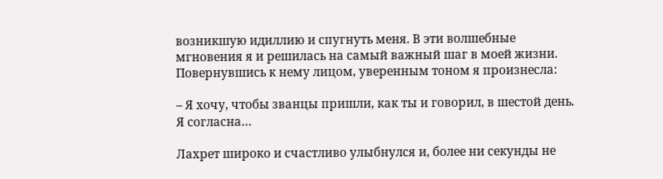возникшую идиллию и спугнуть меня. В эти волшебные мгновения я и решилась на самый важный шаг в моей жизни. Повернувшись к нему лицом, уверенным тоном я произнесла:

– Я хочу, чтобы званцы пришли, как ты и говорил, в шестой день. Я согласна…

Лахрет широко и счастливо улыбнулся и, более ни секунды не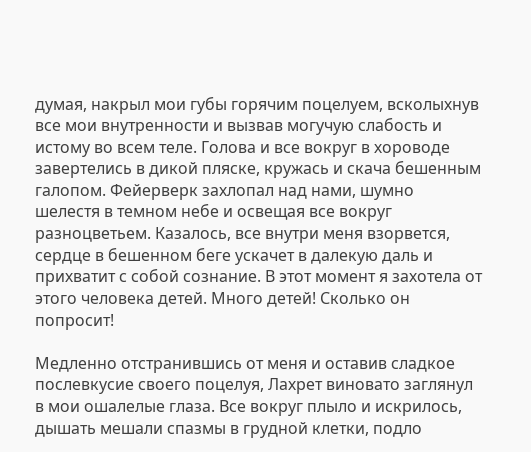думая, накрыл мои губы горячим поцелуем, всколыхнув все мои внутренности и вызвав могучую слабость и истому во всем теле. Голова и все вокруг в хороводе завертелись в дикой пляске, кружась и скача бешенным галопом. Фейерверк захлопал над нами, шумно шелестя в темном небе и освещая все вокруг разноцветьем. Казалось, все внутри меня взорвется, сердце в бешенном беге ускачет в далекую даль и прихватит с собой сознание. В этот момент я захотела от этого человека детей. Много детей! Сколько он попросит!

Медленно отстранившись от меня и оставив сладкое послевкусие своего поцелуя, Лахрет виновато заглянул в мои ошалелые глаза. Все вокруг плыло и искрилось, дышать мешали спазмы в грудной клетки, подло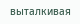выталкивая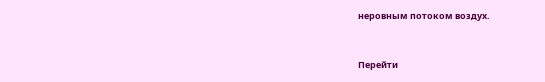неровным потоком воздух.


Перейти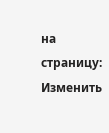на страницу:
Изменить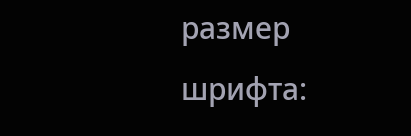размер шрифта: